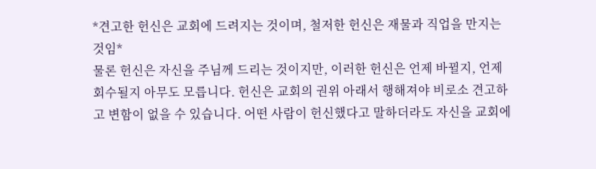*견고한 헌신은 교회에 드려지는 것이며, 철저한 헌신은 재물과 직업을 만지는 것임*
물론 헌신은 자신을 주님께 드리는 것이지만, 이러한 헌신은 언제 바뀔지, 언제 회수될지 아무도 모릅니다. 헌신은 교회의 권위 아래서 행해져야 비로소 견고하고 변함이 없을 수 있습니다. 어떤 사람이 헌신했다고 말하더라도 자신을 교회에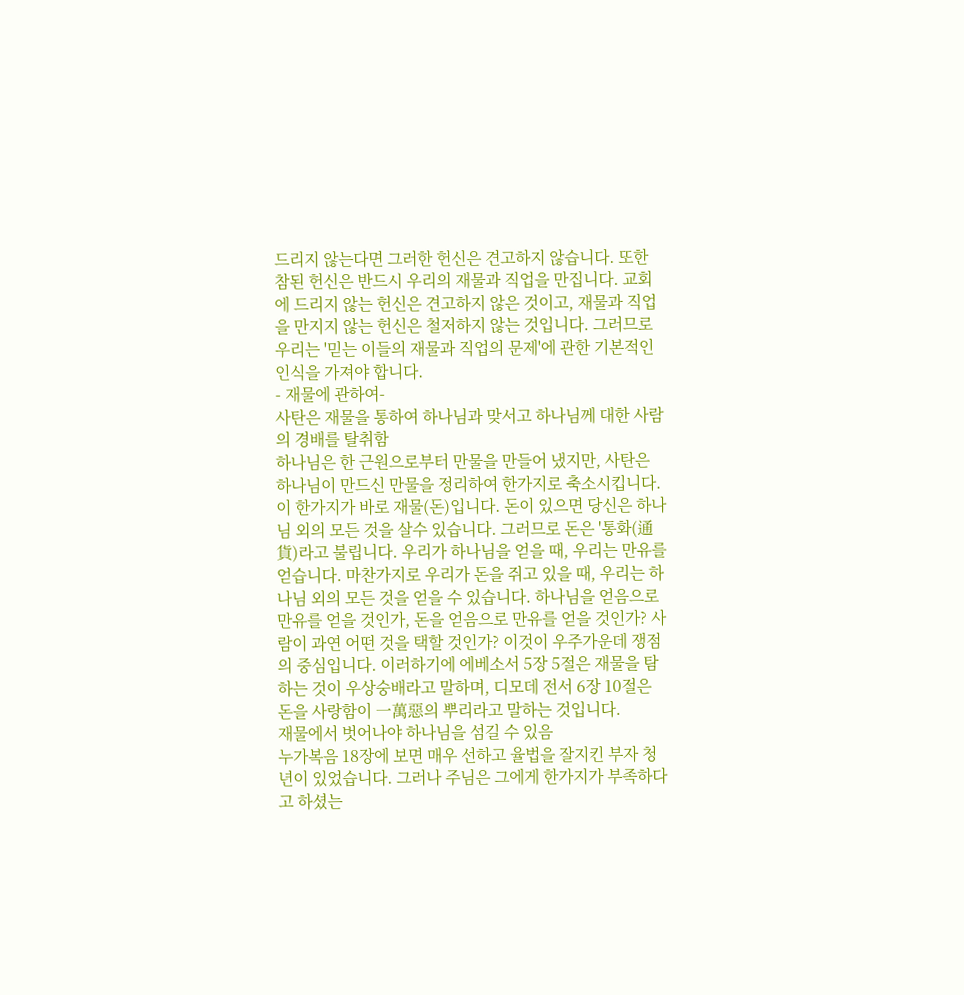드리지 않는다면 그러한 헌신은 견고하지 않습니다. 또한 참된 헌신은 반드시 우리의 재물과 직업을 만집니다. 교회에 드리지 않는 헌신은 견고하지 않은 것이고, 재물과 직업을 만지지 않는 헌신은 철저하지 않는 것입니다. 그러므로 우리는 '믿는 이들의 재물과 직업의 문제'에 관한 기본적인 인식을 가져야 합니다.
- 재물에 관하여-
사탄은 재물을 통하여 하나님과 맞서고 하나님께 대한 사람의 경배를 탈취함
하나님은 한 근원으로부터 만물을 만들어 냈지만, 사탄은 하나님이 만드신 만물을 정리하여 한가지로 축소시킵니다. 이 한가지가 바로 재물(돈)입니다. 돈이 있으면 당신은 하나님 외의 모든 것을 살수 있습니다. 그러므로 돈은 '통화(通貨)라고 불립니다. 우리가 하나님을 얻을 때, 우리는 만유를 얻습니다. 마찬가지로 우리가 돈을 쥐고 있을 때, 우리는 하나님 외의 모든 것을 얻을 수 있습니다. 하나님을 얻음으로 만유를 얻을 것인가, 돈을 얻음으로 만유를 얻을 것인가? 사람이 과연 어떤 것을 택할 것인가? 이것이 우주가운데 쟁점의 중심입니다. 이러하기에 에베소서 5장 5절은 재물을 탐하는 것이 우상숭배라고 말하며, 디모데 전서 6장 10절은 돈을 사랑함이 一萬惡의 뿌리라고 말하는 것입니다.
재물에서 벗어나야 하나님을 섬길 수 있음
누가복음 18장에 보면 매우 선하고 율법을 잘지킨 부자 청년이 있었습니다. 그러나 주님은 그에게 한가지가 부족하다고 하셨는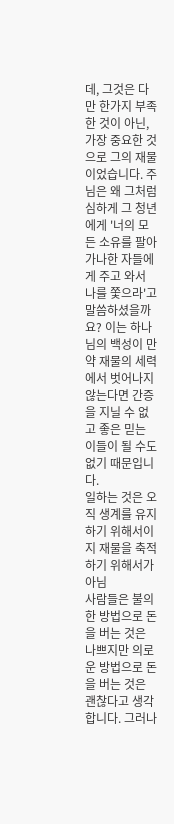데, 그것은 다만 한가지 부족한 것이 아닌, 가장 중요한 것으로 그의 재물이었습니다. 주님은 왜 그처럼 심하게 그 청년에게 '너의 모든 소유를 팔아 가나한 자들에게 주고 와서 나를 쫓으라'고 말씀하셨을까요? 이는 하나님의 백성이 만약 재물의 세력에서 벗어나지 않는다면 간증을 지닐 수 없고 좋은 믿는 이들이 될 수도 없기 때문입니다.
일하는 것은 오직 생계를 유지하기 위해서이지 재물을 축적하기 위해서가 아님
사람들은 불의 한 방법으로 돈을 버는 것은 나쁘지만 의로운 방법으로 돈을 버는 것은 괜찮다고 생각합니다. 그러나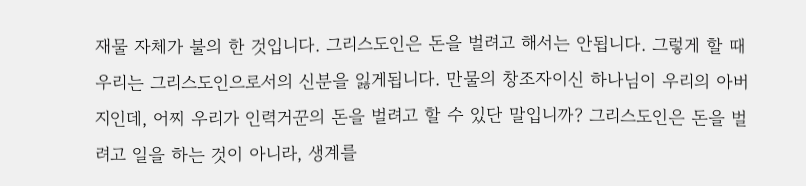재물 자체가 불의 한 것입니다. 그리스도인은 돈을 벌려고 해서는 안됩니다. 그렇게 할 때 우리는 그리스도인으로서의 신분을 잃게됩니다. 만물의 창조자이신 하나님이 우리의 아버지인데, 어찌 우리가 인력거꾼의 돈을 벌려고 할 수 있단 말입니까? 그리스도인은 돈을 벌려고 일을 하는 것이 아니라, 생계를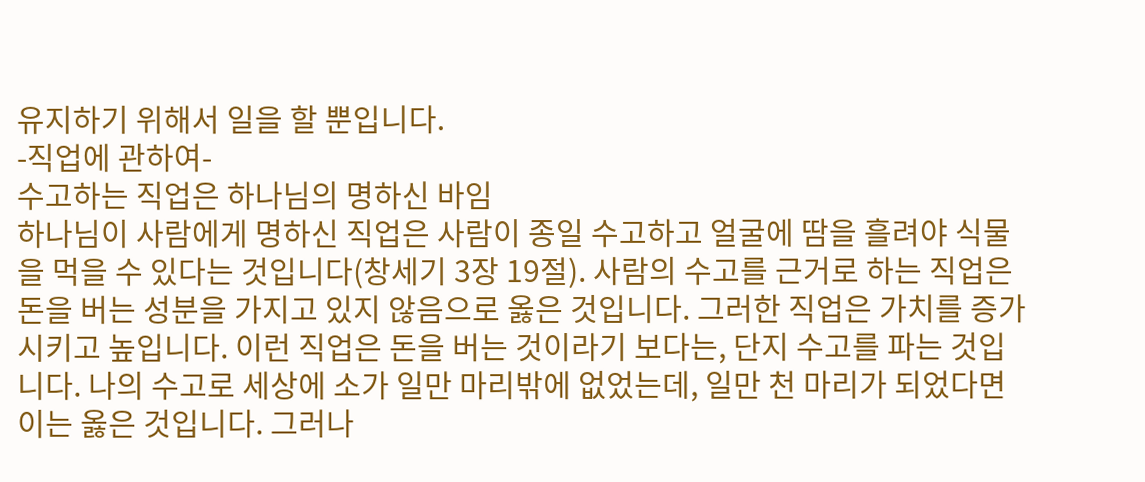유지하기 위해서 일을 할 뿐입니다.
-직업에 관하여-
수고하는 직업은 하나님의 명하신 바임
하나님이 사람에게 명하신 직업은 사람이 종일 수고하고 얼굴에 땀을 흘려야 식물을 먹을 수 있다는 것입니다(창세기 3장 19절). 사람의 수고를 근거로 하는 직업은 돈을 버는 성분을 가지고 있지 않음으로 옳은 것입니다. 그러한 직업은 가치를 증가시키고 높입니다. 이런 직업은 돈을 버는 것이라기 보다는, 단지 수고를 파는 것입니다. 나의 수고로 세상에 소가 일만 마리밖에 없었는데, 일만 천 마리가 되었다면 이는 옳은 것입니다. 그러나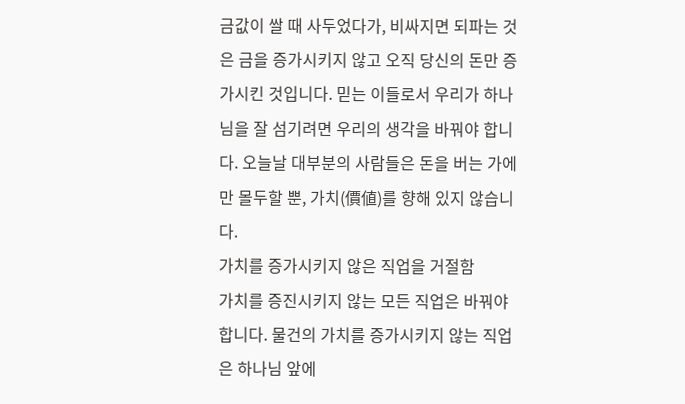금값이 쌀 때 사두었다가, 비싸지면 되파는 것은 금을 증가시키지 않고 오직 당신의 돈만 증가시킨 것입니다. 믿는 이들로서 우리가 하나님을 잘 섬기려면 우리의 생각을 바꿔야 합니다. 오늘날 대부분의 사람들은 돈을 버는 가에만 몰두할 뿐, 가치(價値)를 향해 있지 않습니다.
가치를 증가시키지 않은 직업을 거절함
가치를 증진시키지 않는 모든 직업은 바꿔야합니다. 물건의 가치를 증가시키지 않는 직업은 하나님 앞에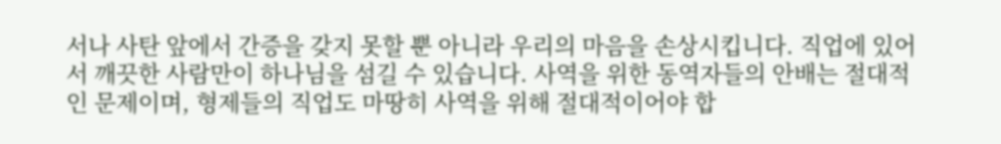서나 사탄 앞에서 간증을 갖지 못할 뿐 아니라 우리의 마음을 손상시킵니다. 직업에 있어서 깨끗한 사람만이 하나님을 섬길 수 있습니다. 사역을 위한 동역자들의 안배는 절대적인 문제이며, 형제들의 직업도 마땅히 사역을 위해 절대적이어야 합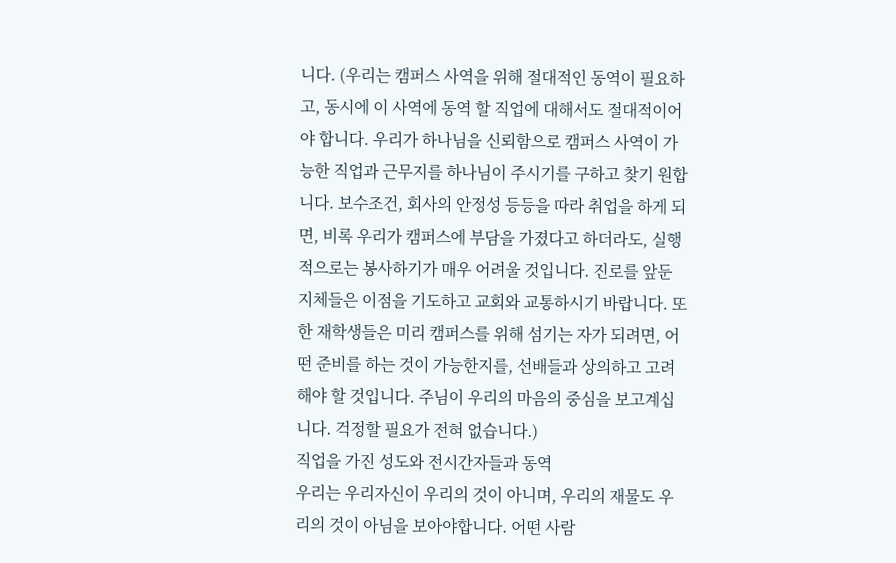니다. (우리는 캠퍼스 사역을 위해 절대적인 동역이 필요하고, 동시에 이 사역에 동역 할 직업에 대해서도 절대적이어야 합니다. 우리가 하나님을 신뢰함으로 캠퍼스 사역이 가능한 직업과 근무지를 하나님이 주시기를 구하고 찾기 원합니다. 보수조건, 회사의 안정성 등등을 따라 취업을 하게 되면, 비록 우리가 캠퍼스에 부담을 가졌다고 하더라도, 실행적으로는 봉사하기가 매우 어려울 것입니다. 진로를 앞둔 지체들은 이점을 기도하고 교회와 교통하시기 바랍니다. 또한 재학생들은 미리 캠퍼스를 위해 섬기는 자가 되려면, 어떤 준비를 하는 것이 가능한지를, 선배들과 상의하고 고려해야 할 것입니다. 주님이 우리의 마음의 중심을 보고계십니다. 걱정할 필요가 전혀 없습니다.)
직업을 가진 성도와 전시간자들과 동역
우리는 우리자신이 우리의 것이 아니며, 우리의 재물도 우리의 것이 아님을 보아야합니다. 어떤 사람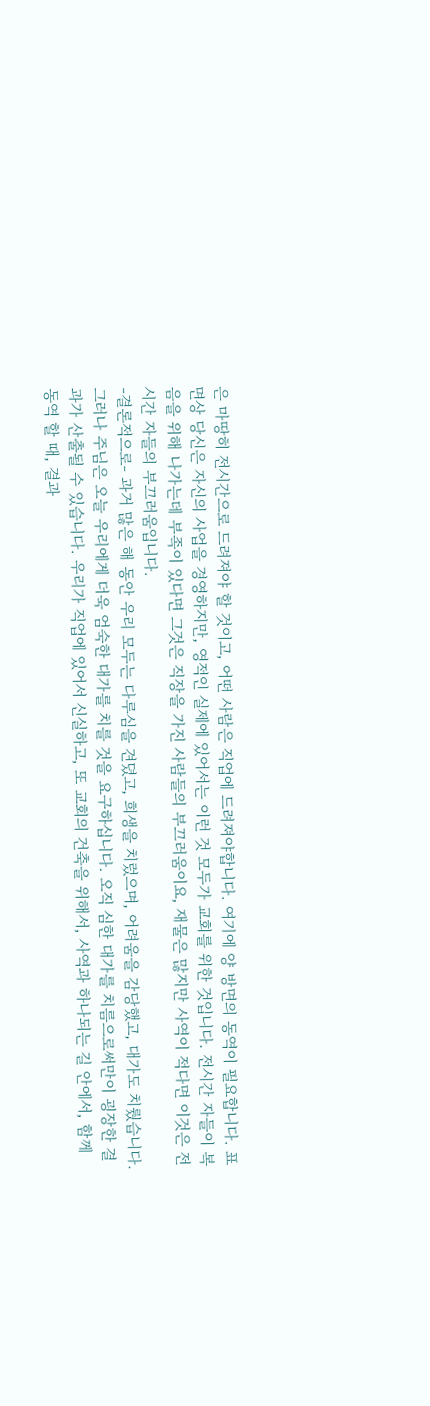은 마땅히 전시간으로 드려져야 할 것이고, 어떤 사람은 직업에 드려져야합니다. 여기에 양 방면의 동역이 필요합니다. 표면상 당신은 자신의 사업을 경영하지만, 영적인 실제에 있어서는 이런 것 모두가 교회를 위한 것입니다. 전시간 자들이 복음을 위해 나가는데 부족이 있다면 그것은 직장을 가진 사람들의 부끄러움이요, 재물은 많지만 사역이 적다면 이것은 전시간 자들의 부끄러움입니다.
-결론적으로- 과거 많은 해 동안 우리 모두는 다루심을 견뎠고, 희생을 치렀으며, 어려움을 감당했고, 대가도 치뤘습니다. 그러나 주님은 오늘 우리에게 더욱 엄숙한 대가를 치를 것을 요구하십니다. 오직 심한 대가를 치름으로써만이 굉장한 결과가 산출될 수 있습니다. 우리가 직업에 있어서 신실하고, 또 교회의 건축을 위해서, 사역과 하나되는 길 안에서, 함께 동역 할 때, 결과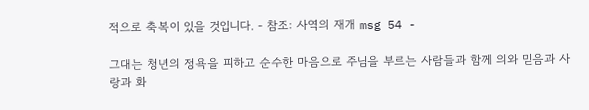적으로 축복이 있을 것입니다. - 참조: 사역의 재개 msg 54 -

그대는 청년의 정욕을 피하고 순수한 마음으로 주님을 부르는 사람들과 함께 의와 믿음과 사랑과 화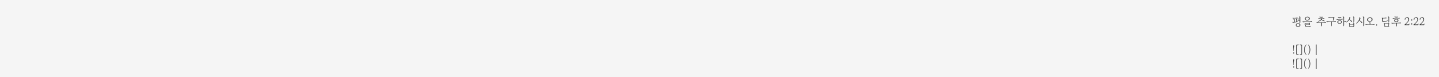평을 추구하십시오. 딤후 2:22

![]() |
![]() |